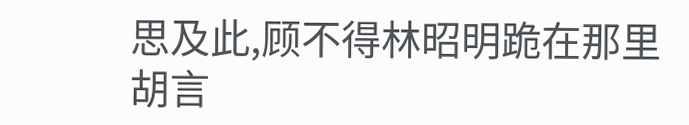思及此,顾不得林昭明跪在那里胡言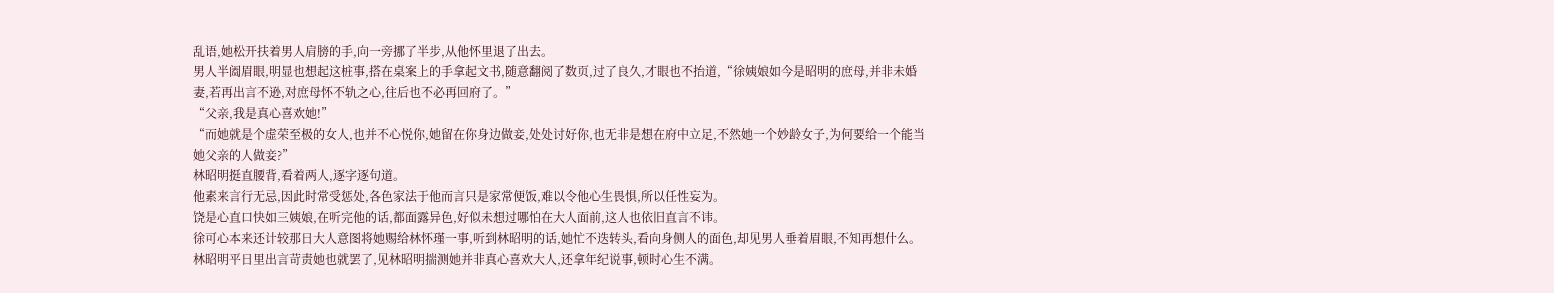乱语,她松开扶着男人肩膀的手,向一旁挪了半步,从他怀里退了出去。
男人半阖眉眼,明显也想起这桩事,搭在桌案上的手拿起文书,随意翻阅了数页,过了良久,才眼也不抬道,“徐姨娘如今是昭明的庶母,并非未婚妻,若再出言不逊,对庶母怀不轨之心,往后也不必再回府了。”
“父亲,我是真心喜欢她!”
“而她就是个虚荣至极的女人,也并不心悦你,她留在你身边做妾,处处讨好你,也无非是想在府中立足,不然她一个妙龄女子,为何要给一个能当她父亲的人做妾?”
林昭明挺直腰背,看着两人,逐字逐句道。
他素来言行无忌,因此时常受惩处,各色家法于他而言只是家常便饭,难以令他心生畏惧,所以任性妄为。
饶是心直口快如三姨娘,在听完他的话,都面露异色,好似未想过哪怕在大人面前,这人也依旧直言不讳。
徐可心本来还计较那日大人意图将她赐给林怀瑾一事,听到林昭明的话,她忙不迭转头,看向身侧人的面色,却见男人垂着眉眼,不知再想什么。
林昭明平日里出言苛责她也就罢了,见林昭明揣测她并非真心喜欢大人,还拿年纪说事,顿时心生不满。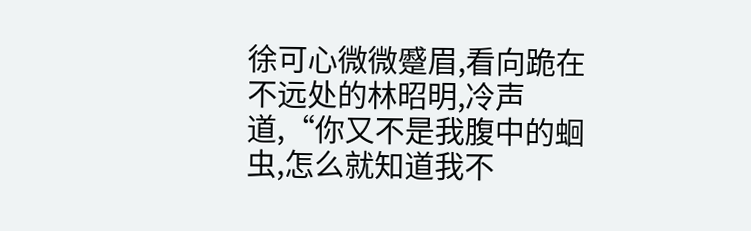徐可心微微蹙眉,看向跪在不远处的林昭明,冷声道,“你又不是我腹中的蛔虫,怎么就知道我不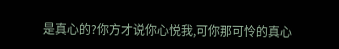是真心的?你方才说你心悦我,可你那可怜的真心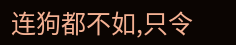连狗都不如,只令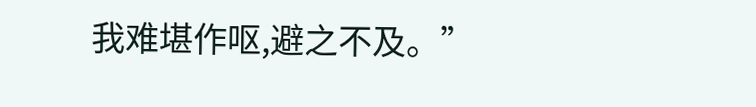我难堪作呕,避之不及。”